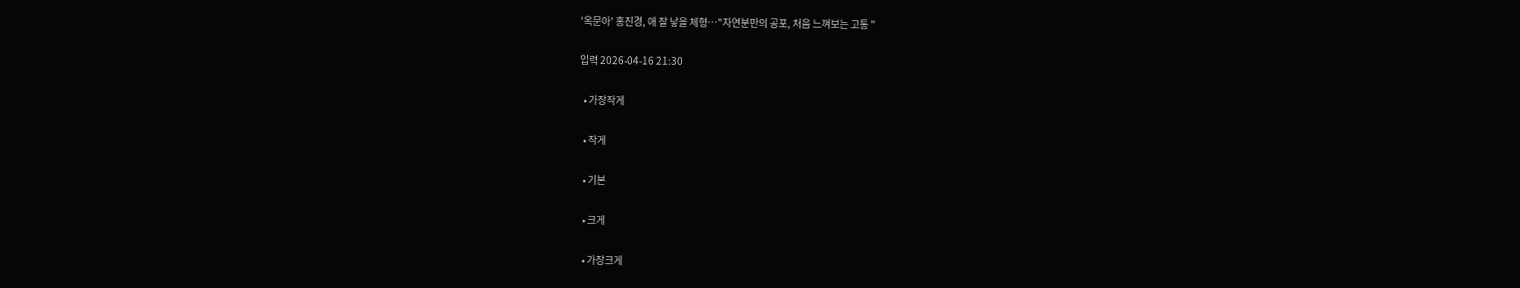'옥문아' 홍진경, 애 잘 낳을 체형⋯"자연분만의 공포, 처음 느껴보는 고통 "

입력 2026-04-16 21:30

  • 가장작게

  • 작게

  • 기본

  • 크게

  • 가장크게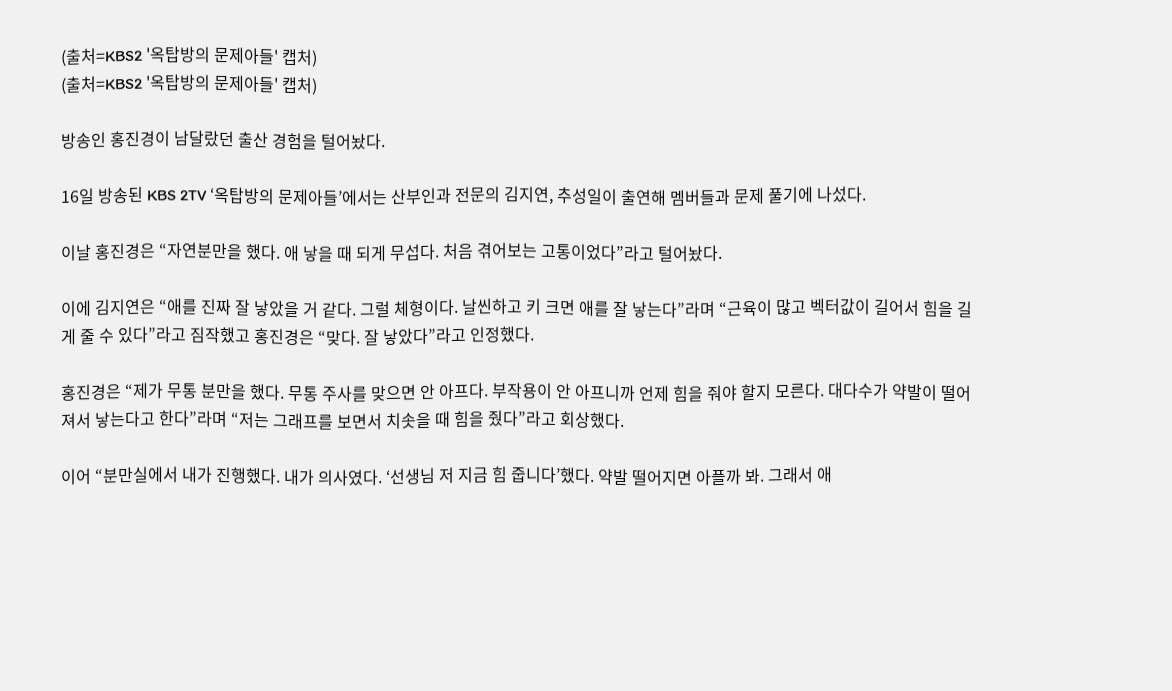(출처=KBS2 '옥탑방의 문제아들' 캡처)
(출처=KBS2 '옥탑방의 문제아들' 캡처)

방송인 홍진경이 남달랐던 출산 경험을 털어놨다.

16일 방송된 KBS 2TV ‘옥탑방의 문제아들’에서는 산부인과 전문의 김지연, 추성일이 출연해 멤버들과 문제 풀기에 나섰다.

이날 홍진경은 “자연분만을 했다. 애 낳을 때 되게 무섭다. 처음 겪어보는 고통이었다”라고 털어놨다.

이에 김지연은 “애를 진짜 잘 낳았을 거 같다. 그럴 체형이다. 날씬하고 키 크면 애를 잘 낳는다”라며 “근육이 많고 벡터값이 길어서 힘을 길게 줄 수 있다”라고 짐작했고 홍진경은 “맞다. 잘 낳았다”라고 인정했다.

홍진경은 “제가 무통 분만을 했다. 무통 주사를 맞으면 안 아프다. 부작용이 안 아프니까 언제 힘을 줘야 할지 모른다. 대다수가 약발이 떨어져서 낳는다고 한다”라며 “저는 그래프를 보면서 치솟을 때 힘을 줬다”라고 회상했다.

이어 “분만실에서 내가 진행했다. 내가 의사였다. ‘선생님 저 지금 힘 줍니다’했다. 약발 떨어지면 아플까 봐. 그래서 애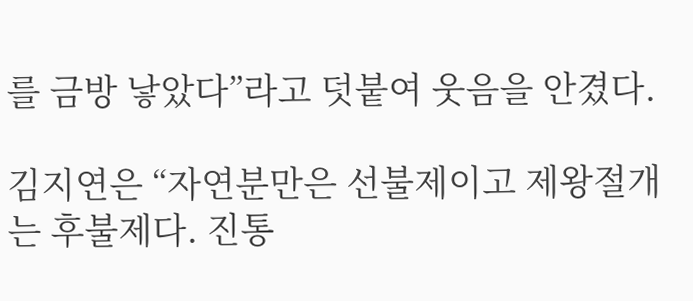를 금방 낳았다”라고 덧붙여 웃음을 안겼다.

김지연은 “자연분만은 선불제이고 제왕절개는 후불제다. 진통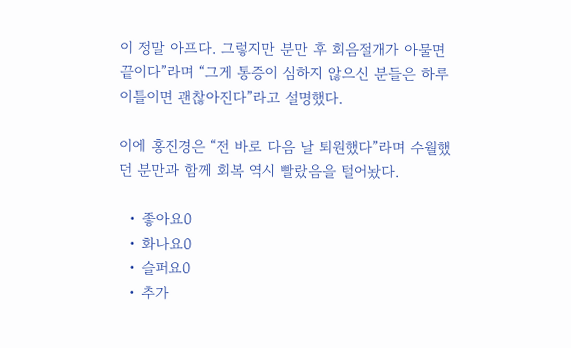이 정말 아프다. 그렇지만 분만 후 회음절개가 아물면 끝이다”라며 “그게 통증이 심하지 않으신 분들은 하루 이틀이면 괜찮아진다”라고 설명했다.

이에 홍진경은 “전 바로 다음 날 퇴원했다”라며 수월했던 분만과 함께 회복 역시 빨랐음을 털어놨다.

  • 좋아요0
  • 화나요0
  • 슬퍼요0
  • 추가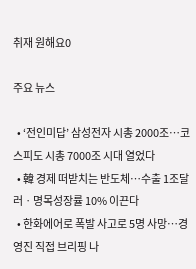취재 원해요0

주요 뉴스

  • ‘전인미답’ 삼성전자 시총 2000조…코스피도 시총 7000조 시대 열었다
  • 韓 경제 떠받치는 반도체⋯수출 1조달러ㆍ명목성장률 10% 이끈다
  • 한화에어로 폭발 사고로 5명 사망…경영진 직접 브리핑 나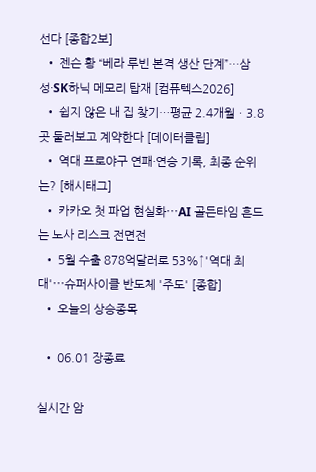선다 [종합2보]
  • 젠슨 황 “베라 루빈 본격 생산 단계”…삼성·SK하닉 메모리 탑재 [컴퓨텍스2026]
  • 쉽지 않은 내 집 찾기…평균 2.4개월ㆍ3.8곳 둘러보고 계약한다 [데이터클립]
  • 역대 프로야구 연패·연승 기록, 최종 순위는? [해시태그]
  • 카카오 첫 파업 현실화⋯AI 골든타임 흔드는 노사 리스크 전면전
  • 5월 수출 878억달러로 53%↑'역대 최대'⋯슈퍼사이클 반도체 '주도' [종합]
  • 오늘의 상승종목

  • 06.01 장종료

실시간 암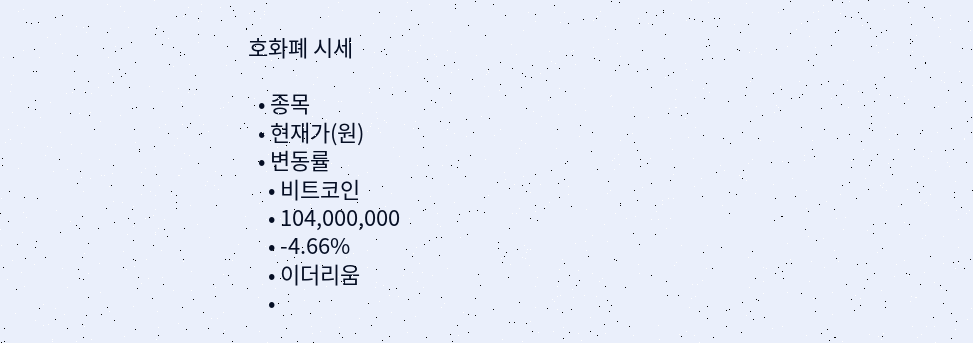호화폐 시세

  • 종목
  • 현재가(원)
  • 변동률
    • 비트코인
    • 104,000,000
    • -4.66%
    • 이더리움
    •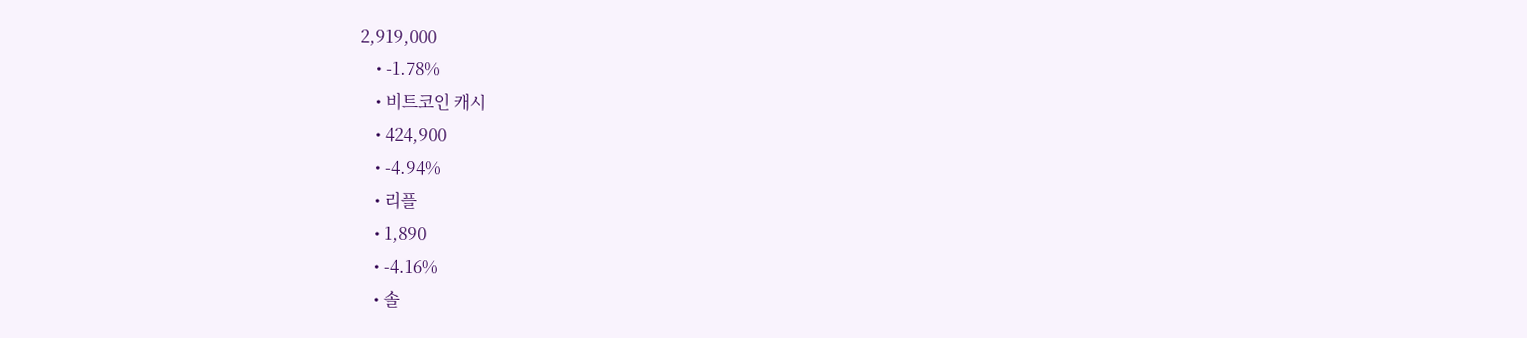2,919,000
    • -1.78%
    • 비트코인 캐시
    • 424,900
    • -4.94%
    • 리플
    • 1,890
    • -4.16%
    • 솔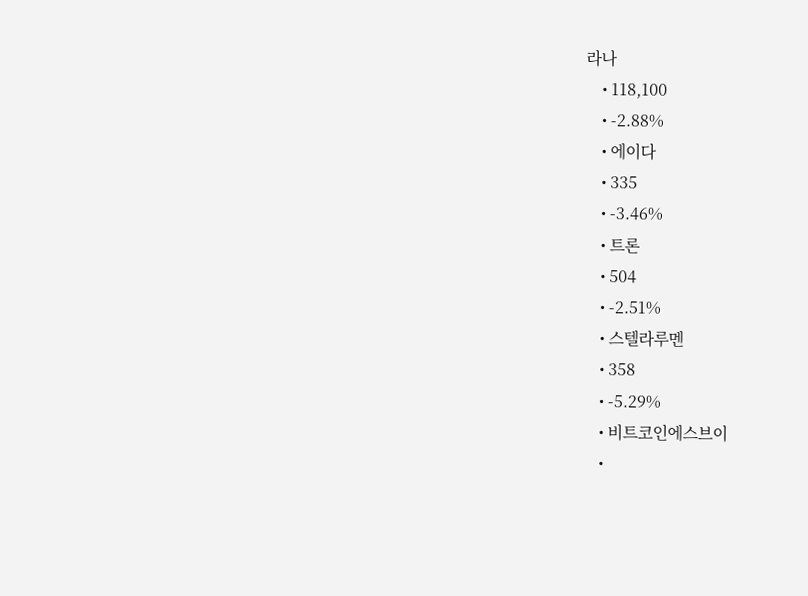라나
    • 118,100
    • -2.88%
    • 에이다
    • 335
    • -3.46%
    • 트론
    • 504
    • -2.51%
    • 스텔라루멘
    • 358
    • -5.29%
    • 비트코인에스브이
    •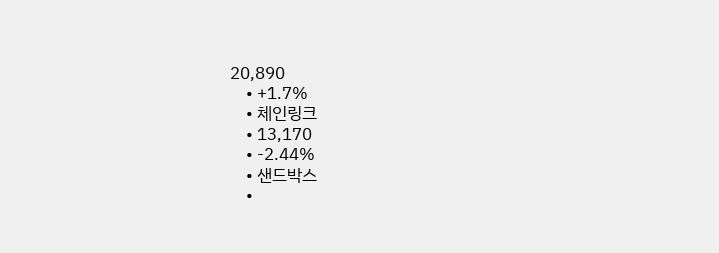20,890
    • +1.7%
    • 체인링크
    • 13,170
    • -2.44%
    • 샌드박스
    •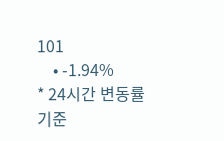101
    • -1.94%
* 24시간 변동률 기준